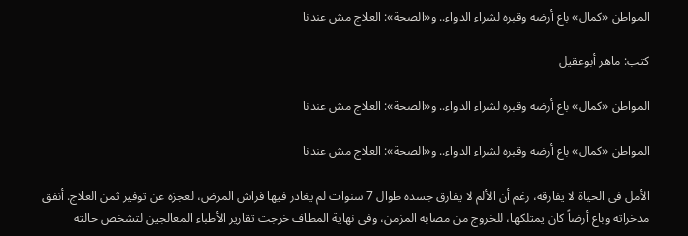المواطن «كمال» باع أرضه وقبره لشراء الدواء.. و«الصحة»: العلاج مش عندنا

كتب: ماهر أبوعقيل

المواطن «كمال» باع أرضه وقبره لشراء الدواء.. و«الصحة»: العلاج مش عندنا

المواطن «كمال» باع أرضه وقبره لشراء الدواء.. و«الصحة»: العلاج مش عندنا

الأمل فى الحياة لا يفارقه، رغم أن الألم لا يفارق جسده طوال 7 سنوات لم يغادر فيها فراش المرض، لعجزه عن توفير ثمن العلاج. أنفق مدخراته وباع أرضاً كان يمتلكها، للخروج من مصابه المزمن، وفى نهاية المطاف خرجت تقارير الأطباء المعالجين لتشخص حالته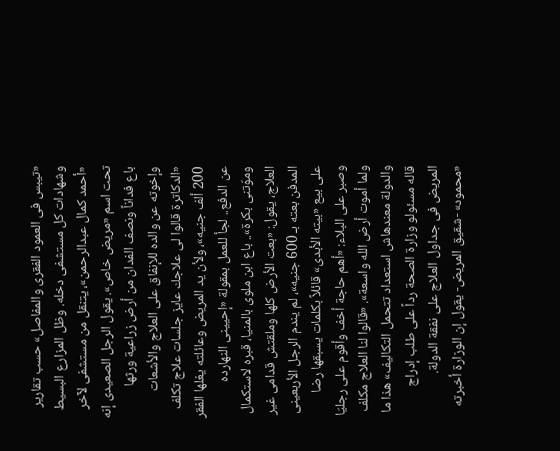«تيبس فى العمود الفقرى والمفاصل» حسب تقارير وشهادات كل مستشفى دخله. وظل المزارع البسيط «أحمد كمال عبدالرحمن»، يتنقل من مستشفى لآخر تحت اسم «مريض خاص». يقول الرجل الصعيدى إنه باع فداناً ونصف الفدان من أرض زراعية ورثها وإخوته عن والده للإنفاق على العلاج والأشعات «الدكاترة قالوا لى علاجك عايز جلسات علاج تكلف 200 ألف جنيه»، ولأن يد المريض وعائلته يغلها الفقر عن الدفع.. لجأ للعمل بمقولة «إحيينى النهارده وموّتنى بكرة».. باع ابن ملوى بالمنيا، قبره لاستكمال العلاج، يقول: «بعت الأرض كلها وملقتش قدامى غير المدفن بعته بـ 600 جنيه»، لم يندم الرجل الأربعينى على بيع «بيته الأبدى» قائلاً بكلمات يسبقها رضا وصبر على البلاء: «أهم حاجة أخف وأقوم على رجليّا ولما أموت أرض الله واسعة». «قالوا لنا العلاج مكلف والدولة معندهاش استعداد تتحمل التكاليف» هذا ما قاله مسئولو وزارة الصحة رداً على طلب إدراج المريض فى جداول العلاج على نفقة الدولة. «محمود» -شقيق المريض- يقول إن الوزارة أخبرته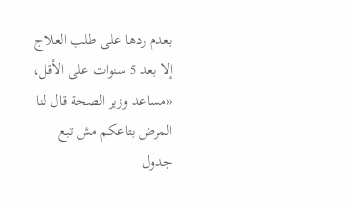بعدم ردها على طلب العلاج إلا بعد 5 سنوات على الأقل، «مساعد وزير الصحة قال لنا المرض بتاعكم مش تبع جدول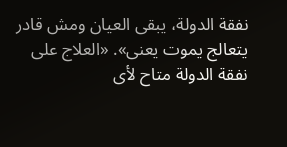نفقة الدولة، يبقى العيان ومش قادر يتعالج يموت يعنى». «العلاج على نفقة الدولة متاح لأى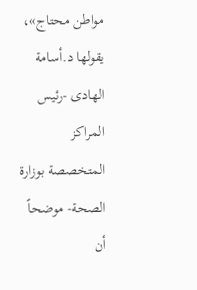مواطن محتاج»، يقولها د.أسامة الهادى -رئيس المراكز المتخصصة بوزارة الصحة- موضحاً أن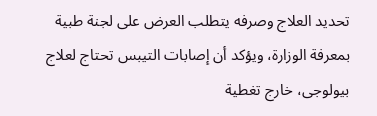تحديد العلاج وصرفه يتطلب العرض على لجنة طبية بمعرفة الوزارة، ويؤكد أن إصابات التيبس تحتاج لعلاج بيولوجى، خارج تغطية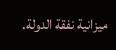ميزانية نفقة الدولة.